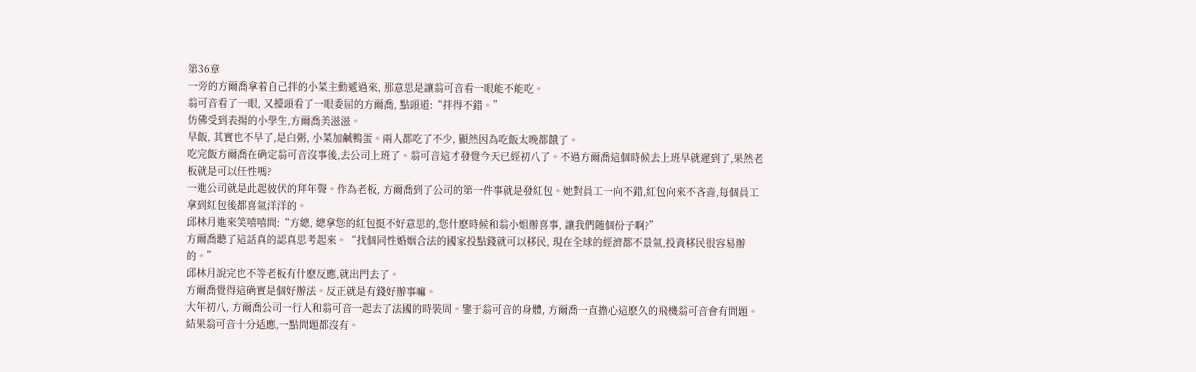第36章
一旁的方爾喬拿着自己拌的小菜主動遞過來, 那意思是讓翁可音看一眼能不能吃。
翁可音看了一眼, 又擡頭看了一眼委屈的方爾喬, 點頭道:“拌得不錯。”
仿佛受到表揚的小學生,方爾喬美滋滋。
早飯, 其實也不早了,是白粥, 小菜加鹹鴨蛋。兩人都吃了不少, 顯然因為吃飯太晚都餓了。
吃完飯方爾喬在确定翁可音沒事後,去公司上班了。翁可音這才發覺今天已經初八了。不過方爾喬這個時候去上班早就遲到了,果然老板就是可以任性嗎?
一進公司就是此起彼伏的拜年聲。作為老板, 方爾喬到了公司的第一件事就是發紅包。她對員工一向不錯,紅包向來不吝啬,每個員工拿到紅包後都喜氣洋洋的。
邱林月進來笑嘻嘻問:“方總, 總拿您的紅包挺不好意思的,您什麽時候和翁小姐辦喜事, 讓我們随個份子啊?”
方爾喬聽了這話真的認真思考起來。“找個同性婚姻合法的國家投點錢就可以移民, 現在全球的經濟都不景氣,投資移民很容易辦的。”
邱林月說完也不等老板有什麽反應,就出門去了。
方爾喬覺得這确實是個好辦法。反正就是有錢好辦事嘛。
大年初八, 方爾喬公司一行人和翁可音一起去了法國的時裝周。鑒于翁可音的身體, 方爾喬一直擔心這麽久的飛機翁可音會有問題。結果翁可音十分适應,一點問題都沒有。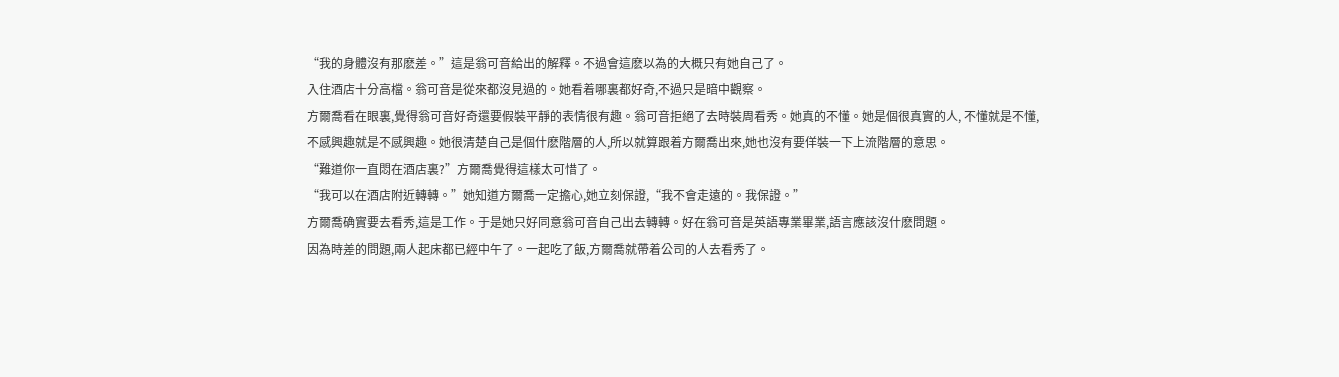“我的身體沒有那麽差。”這是翁可音給出的解釋。不過會這麽以為的大概只有她自己了。
入住酒店十分高檔。翁可音是從來都沒見過的。她看着哪裏都好奇,不過只是暗中觀察。
方爾喬看在眼裏,覺得翁可音好奇還要假裝平靜的表情很有趣。翁可音拒絕了去時裝周看秀。她真的不懂。她是個很真實的人, 不懂就是不懂,不感興趣就是不感興趣。她很清楚自己是個什麽階層的人,所以就算跟着方爾喬出來,她也沒有要佯裝一下上流階層的意思。
“難道你一直悶在酒店裏?”方爾喬覺得這樣太可惜了。
“我可以在酒店附近轉轉。”她知道方爾喬一定擔心,她立刻保證,“我不會走遠的。我保證。”
方爾喬确實要去看秀,這是工作。于是她只好同意翁可音自己出去轉轉。好在翁可音是英語專業畢業,語言應該沒什麽問題。
因為時差的問題,兩人起床都已經中午了。一起吃了飯,方爾喬就帶着公司的人去看秀了。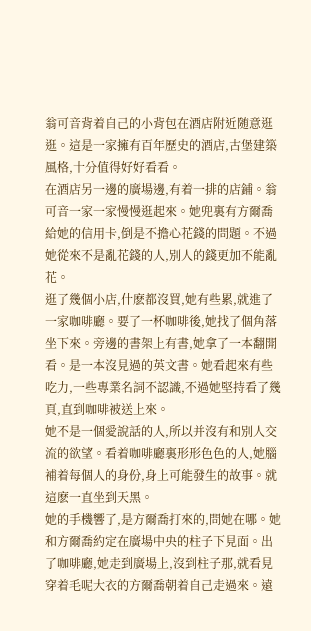翁可音背着自己的小背包在酒店附近随意逛逛。這是一家擁有百年歷史的酒店,古堡建築風格,十分值得好好看看。
在酒店另一邊的廣場邊,有着一排的店鋪。翁可音一家一家慢慢逛起來。她兜裏有方爾喬給她的信用卡,倒是不擔心花錢的問題。不過她從來不是亂花錢的人,別人的錢更加不能亂花。
逛了幾個小店,什麽都沒買,她有些累,就進了一家咖啡廳。要了一杯咖啡後,她找了個角落坐下來。旁邊的書架上有書,她拿了一本翻開看。是一本沒見過的英文書。她看起來有些吃力,一些專業名詞不認識,不過她堅持看了幾頁,直到咖啡被送上來。
她不是一個愛說話的人,所以并沒有和別人交流的欲望。看着咖啡廳裏形形色色的人,她腦補着每個人的身份,身上可能發生的故事。就這麽一直坐到天黑。
她的手機響了,是方爾喬打來的,問她在哪。她和方爾喬約定在廣場中央的柱子下見面。出了咖啡廳,她走到廣場上,沒到柱子那,就看見穿着毛呢大衣的方爾喬朝着自己走過來。遠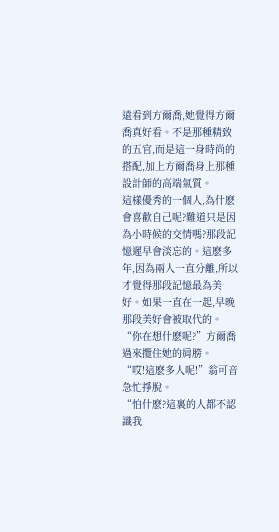遠看到方爾喬,她覺得方爾喬真好看。不是那種精致的五官,而是這一身時尚的搭配,加上方爾喬身上那種設計師的高端氣質。
這樣優秀的一個人,為什麽會喜歡自己呢?難道只是因為小時候的交情嗎?那段記憶遲早會淡忘的。這麽多年,因為兩人一直分離,所以才覺得那段記憶最為美好。如果一直在一起,早晚那段美好會被取代的。
“你在想什麽呢?”方爾喬過來攬住她的肩膀。
“哎!這麽多人呢!”翁可音急忙掙脫。
“怕什麽?這裏的人都不認識我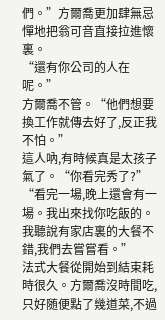們。”方爾喬更加肆無忌憚地把翁可音直接拉進懷裏。
“還有你公司的人在呢。”
方爾喬不管。“他們想要換工作就傳去好了,反正我不怕。”
這人吶,有時候真是太孩子氣了。“你看完秀了?”
“看完一場,晚上還會有一場。我出來找你吃飯的。我聽說有家店裏的大餐不錯,我們去嘗嘗看。”
法式大餐從開始到結束耗時很久。方爾喬沒時間吃,只好随便點了幾道菜,不過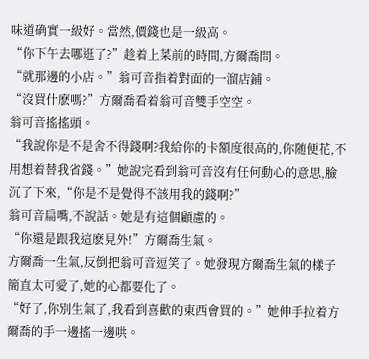味道确實一級好。當然,價錢也是一級高。
“你下午去哪逛了?”趁着上菜前的時間,方爾喬問。
“就那邊的小店。”翁可音指着對面的一溜店鋪。
“沒買什麽嗎?”方爾喬看着翁可音雙手空空。
翁可音搖搖頭。
“我說你是不是舍不得錢啊?我給你的卡額度很高的,你随便花,不用想着替我省錢。”她說完看到翁可音沒有任何動心的意思,臉沉了下來,“你是不是覺得不該用我的錢啊?”
翁可音扁嘴,不說話。她是有這個顧慮的。
“你還是跟我這麽見外!”方爾喬生氣。
方爾喬一生氣,反倒把翁可音逗笑了。她發現方爾喬生氣的樣子簡直太可愛了,她的心都要化了。
“好了,你別生氣了,我看到喜歡的東西會買的。”她伸手拉着方爾喬的手一邊搖一邊哄。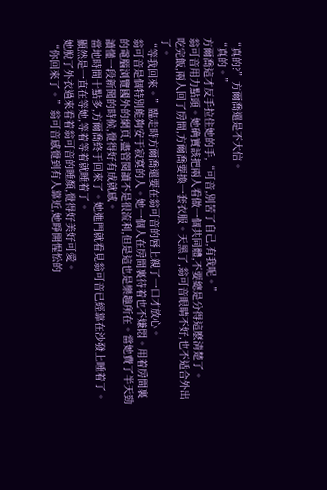“真的?”方爾喬還是不大信。
“真的。”
方爾喬這才反手拉住她的手,“可音,別苦了自己,有我呢。”
翁可音用力點頭。她确實該把兩人看做一個共同體,不要總是分得這麽清楚了。
吃完飯,兩人回了房間,方爾喬要換一套衣服。天黑了,翁可音眼睛不好,也不适合外出了。
“等我回來。”臨走時方爾喬還要在翁可音的唇上親了一口才放心。
翁可音是個特別能夠安于寂寞的人。她一個人在房間裏待着也不嫌悶。用着房間裏的電腦浏覽國外的網頁,盡管閱讀不是很流利,但是這也是樂趣所在。當她費了半天勁讀懂一段新聞的時候,覺得好有成就感。
當地時間十點多,方爾喬終于回來了。她進門就看見翁可音已經靠在沙發上睡着了。顯然是一直在等她,等着等着就睡着了。
她脫了外衣過來看着翁可音的睡顏,覺得好美好可愛。
“你回來了。”翁可音感覺到有人靠近,她睜開惺忪的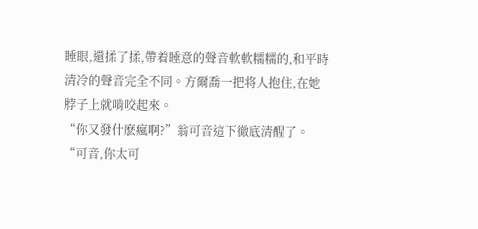睡眼,還揉了揉,帶着睡意的聲音軟軟糯糯的,和平時清冷的聲音完全不同。方爾喬一把将人抱住,在她脖子上就啃咬起來。
“你又發什麽瘋啊?”翁可音這下徹底清醒了。
“可音,你太可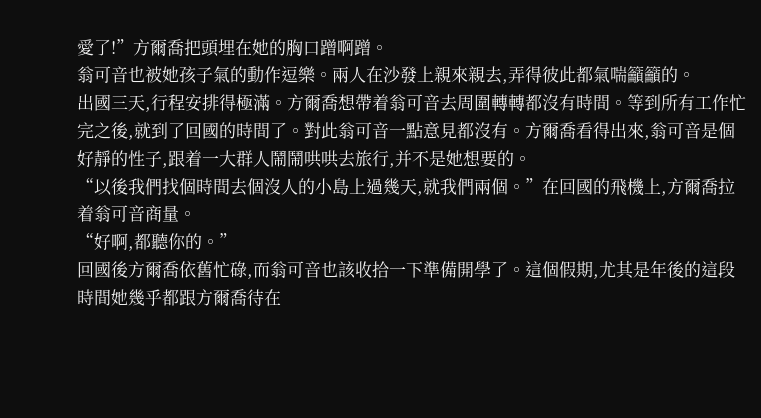愛了!”方爾喬把頭埋在她的胸口蹭啊蹭。
翁可音也被她孩子氣的動作逗樂。兩人在沙發上親來親去,弄得彼此都氣喘籲籲的。
出國三天,行程安排得極滿。方爾喬想帶着翁可音去周圍轉轉都沒有時間。等到所有工作忙完之後,就到了回國的時間了。對此翁可音一點意見都沒有。方爾喬看得出來,翁可音是個好靜的性子,跟着一大群人鬧鬧哄哄去旅行,并不是她想要的。
“以後我們找個時間去個沒人的小島上過幾天,就我們兩個。”在回國的飛機上,方爾喬拉着翁可音商量。
“好啊,都聽你的。”
回國後方爾喬依舊忙碌,而翁可音也該收拾一下準備開學了。這個假期,尤其是年後的這段時間她幾乎都跟方爾喬待在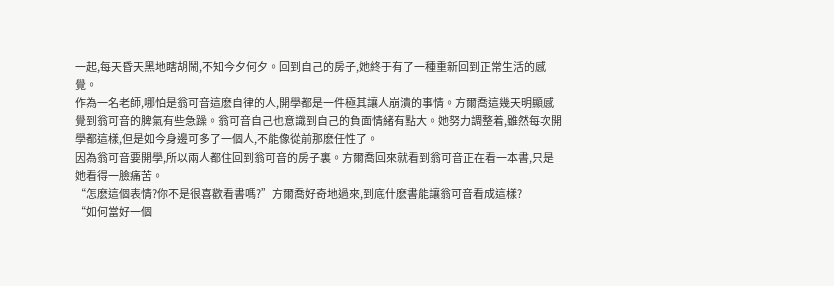一起,每天昏天黑地瞎胡鬧,不知今夕何夕。回到自己的房子,她終于有了一種重新回到正常生活的感覺。
作為一名老師,哪怕是翁可音這麽自律的人,開學都是一件極其讓人崩潰的事情。方爾喬這幾天明顯感覺到翁可音的脾氣有些急躁。翁可音自己也意識到自己的負面情緒有點大。她努力調整着,雖然每次開學都這樣,但是如今身邊可多了一個人,不能像從前那麽任性了。
因為翁可音要開學,所以兩人都住回到翁可音的房子裏。方爾喬回來就看到翁可音正在看一本書,只是她看得一臉痛苦。
“怎麽這個表情?你不是很喜歡看書嗎?”方爾喬好奇地過來,到底什麽書能讓翁可音看成這樣?
“如何當好一個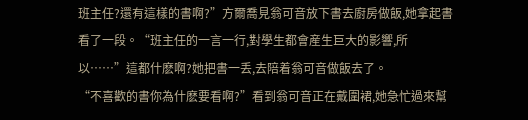班主任?還有這樣的書啊?”方爾喬見翁可音放下書去廚房做飯,她拿起書看了一段。“班主任的一言一行,對學生都會産生巨大的影響,所以……”這都什麽啊?她把書一丢,去陪着翁可音做飯去了。
“不喜歡的書你為什麽要看啊?”看到翁可音正在戴圍裙,她急忙過來幫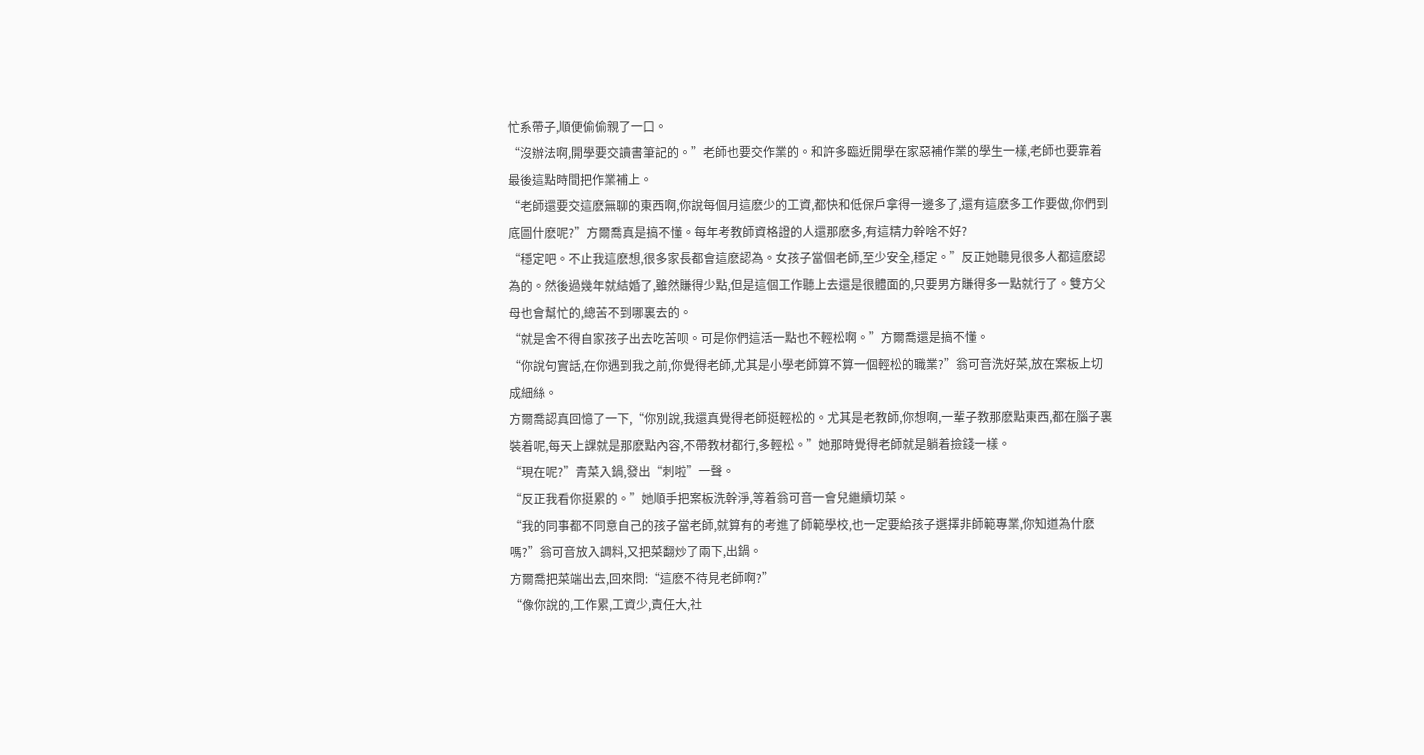忙系帶子,順便偷偷親了一口。
“沒辦法啊,開學要交讀書筆記的。”老師也要交作業的。和許多臨近開學在家惡補作業的學生一樣,老師也要靠着最後這點時間把作業補上。
“老師還要交這麽無聊的東西啊,你說每個月這麽少的工資,都快和低保戶拿得一邊多了,還有這麽多工作要做,你們到底圖什麽呢?”方爾喬真是搞不懂。每年考教師資格證的人還那麽多,有這精力幹啥不好?
“穩定吧。不止我這麽想,很多家長都會這麽認為。女孩子當個老師,至少安全,穩定。”反正她聽見很多人都這麽認為的。然後過幾年就結婚了,雖然賺得少點,但是這個工作聽上去還是很體面的,只要男方賺得多一點就行了。雙方父母也會幫忙的,總苦不到哪裏去的。
“就是舍不得自家孩子出去吃苦呗。可是你們這活一點也不輕松啊。”方爾喬還是搞不懂。
“你說句實話,在你遇到我之前,你覺得老師,尤其是小學老師算不算一個輕松的職業?”翁可音洗好菜,放在案板上切成細絲。
方爾喬認真回憶了一下,“你別說,我還真覺得老師挺輕松的。尤其是老教師,你想啊,一輩子教那麽點東西,都在腦子裏裝着呢,每天上課就是那麽點內容,不帶教材都行,多輕松。”她那時覺得老師就是躺着撿錢一樣。
“現在呢?”青菜入鍋,發出“刺啦”一聲。
“反正我看你挺累的。”她順手把案板洗幹淨,等着翁可音一會兒繼續切菜。
“我的同事都不同意自己的孩子當老師,就算有的考進了師範學校,也一定要給孩子選擇非師範專業,你知道為什麽嗎?”翁可音放入調料,又把菜翻炒了兩下,出鍋。
方爾喬把菜端出去,回來問:“這麽不待見老師啊?”
“像你說的,工作累,工資少,責任大,社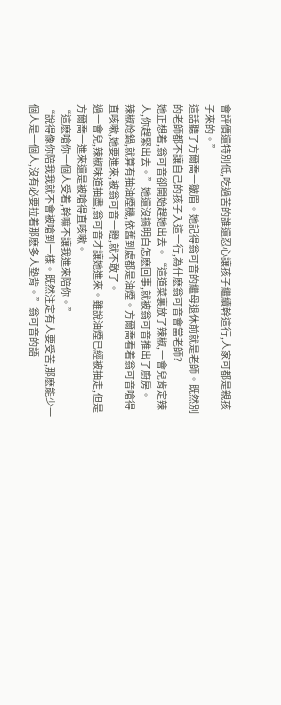會評價還特別低,吃過苦的誰還忍心讓孩子繼續幹這行,人家可都是親孩子來的。”
這話聽了方爾喬一皺眉。她記得翁可音的繼母退休前就是老師。既然別的老師都不讓自己的孩子入這一行,為什麽翁可音會當老師?
她正想着,翁可音卻開始趕她出去。“這道菜裏放了辣椒,一會兒肯定辣人,你趕緊出去。”她還沒搞明白怎麽回事,就被翁可音推出了廚房。
辣椒炝鍋,就算有抽油煙機,依舊到處都是油煙。方爾喬看着翁可音嗆得直咳嗽,她要進來,被翁可音一瞪,就不敢了。
過一會兒,辣椒味道抽盡,翁可音才讓她進來。雖說油煙已經被抽走,但是方爾喬一進來還是被嗆得直咳嗽。
“這麽嗆你一個人受着,幹嘛不讓我進來陪你。”
“說得像你陪我我就不會被嗆到一樣。既然注定有人要受苦,那麽能少一個人是一個人,沒有必要拉着那麽多人墊背。”翁可音的語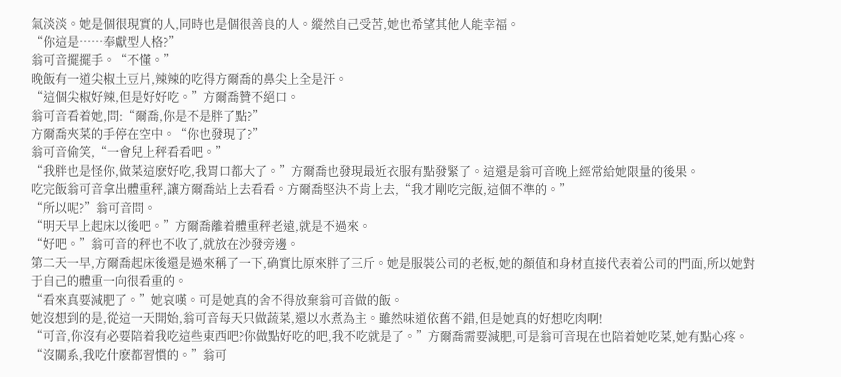氣淡淡。她是個很現實的人,同時也是個很善良的人。縱然自己受苦,她也希望其他人能幸福。
“你這是……奉獻型人格?”
翁可音擺擺手。“不懂。”
晚飯有一道尖椒土豆片,辣辣的吃得方爾喬的鼻尖上全是汗。
“這個尖椒好辣,但是好好吃。”方爾喬贊不絕口。
翁可音看着她,問:“爾喬,你是不是胖了點?”
方爾喬夾菜的手停在空中。“你也發現了?”
翁可音偷笑,“一會兒上秤看看吧。”
“我胖也是怪你,做菜這麽好吃,我胃口都大了。”方爾喬也發現最近衣服有點發緊了。這還是翁可音晚上經常給她限量的後果。
吃完飯翁可音拿出體重秤,讓方爾喬站上去看看。方爾喬堅決不肯上去,“我才剛吃完飯,這個不準的。”
“所以呢?”翁可音問。
“明天早上起床以後吧。”方爾喬離着體重秤老遠,就是不過來。
“好吧。”翁可音的秤也不收了,就放在沙發旁邊。
第二天一早,方爾喬起床後還是過來稱了一下,确實比原來胖了三斤。她是服裝公司的老板,她的顏值和身材直接代表着公司的門面,所以她對于自己的體重一向很看重的。
“看來真要減肥了。”她哀嘆。可是她真的舍不得放棄翁可音做的飯。
她沒想到的是,從這一天開始,翁可音每天只做蔬菜,還以水煮為主。雖然味道依舊不錯,但是她真的好想吃肉啊!
“可音,你沒有必要陪着我吃這些東西吧?你做點好吃的吧,我不吃就是了。”方爾喬需要減肥,可是翁可音現在也陪着她吃菜,她有點心疼。
“沒關系,我吃什麽都習慣的。”翁可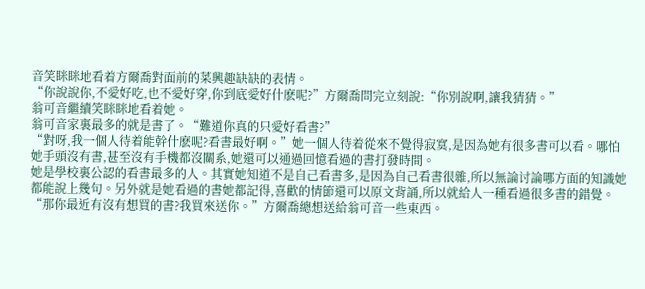音笑眯眯地看着方爾喬對面前的菜興趣缺缺的表情。
“你說說你,不愛好吃,也不愛好穿,你到底愛好什麽呢?”方爾喬問完立刻說:“你別說啊,讓我猜猜。”
翁可音繼續笑眯眯地看着她。
翁可音家裏最多的就是書了。“難道你真的只愛好看書?”
“對呀,我一個人待着能幹什麽呢?看書最好啊。”她一個人待着從來不覺得寂寞,是因為她有很多書可以看。哪怕她手頭沒有書,甚至沒有手機都沒關系,她還可以通過回憶看過的書打發時間。
她是學校裏公認的看書最多的人。其實她知道不是自己看書多,是因為自己看書很雜,所以無論讨論哪方面的知識她都能說上幾句。另外就是她看過的書她都記得,喜歡的情節還可以原文背誦,所以就給人一種看過很多書的錯覺。
“那你最近有沒有想買的書?我買來送你。”方爾喬總想送給翁可音一些東西。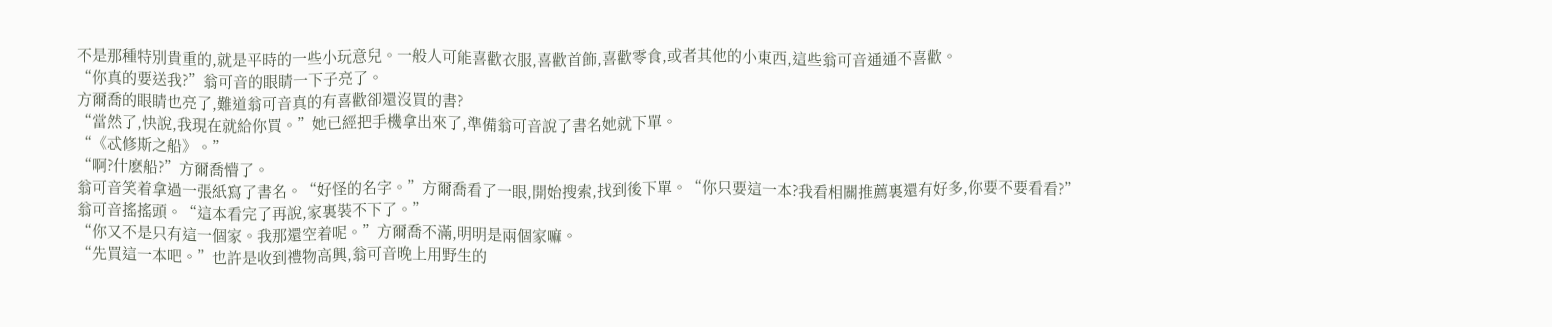不是那種特別貴重的,就是平時的一些小玩意兒。一般人可能喜歡衣服,喜歡首飾,喜歡零食,或者其他的小東西,這些翁可音通通不喜歡。
“你真的要送我?”翁可音的眼睛一下子亮了。
方爾喬的眼睛也亮了,難道翁可音真的有喜歡卻還沒買的書?
“當然了,快說,我現在就給你買。”她已經把手機拿出來了,準備翁可音說了書名她就下單。
“《忒修斯之船》。”
“啊?什麽船?”方爾喬懵了。
翁可音笑着拿過一張紙寫了書名。“好怪的名字。”方爾喬看了一眼,開始搜索,找到後下單。“你只要這一本?我看相關推薦裏還有好多,你要不要看看?”
翁可音搖搖頭。“這本看完了再說,家裏裝不下了。”
“你又不是只有這一個家。我那還空着呢。”方爾喬不滿,明明是兩個家嘛。
“先買這一本吧。”也許是收到禮物高興,翁可音晚上用野生的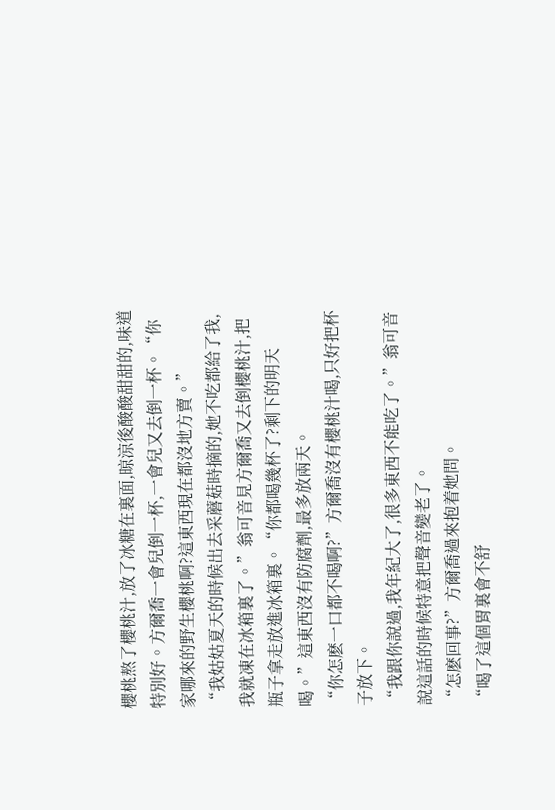櫻桃熬了櫻桃汁,放了冰糖在裏面,晾涼後酸酸甜甜的,味道特別好。方爾喬一會兒倒一杯,一會兒又去倒一杯。“你家哪來的野生櫻桃啊?這東西現在都沒地方賣。”
“我姑姑夏天的時候出去采蘑菇時摘的,她不吃都給了我,我就凍在冰箱裏了。”翁可音見方爾喬又去倒櫻桃汁,把瓶子拿走放進冰箱裏。“你都喝幾杯了?剩下的明天喝。”這東西沒有防腐劑,最多放兩天。
“你怎麽一口都不喝啊?”方爾喬沒有櫻桃汁喝,只好把杯子放下。
“我跟你說過,我年紀大了,很多東西不能吃了。”翁可音說這話的時候特意把聲音變老了。
“怎麽回事?”方爾喬過來抱着她問。
“喝了這個胃裏會不舒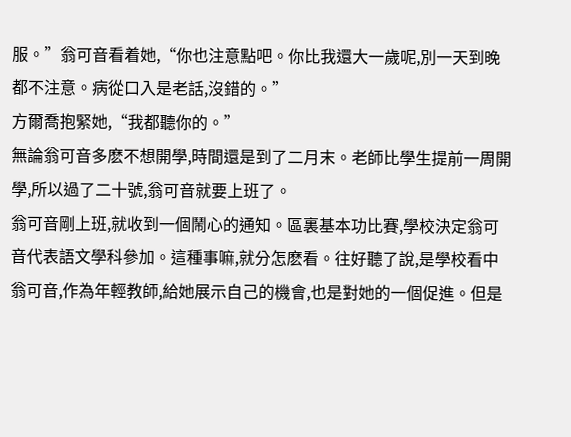服。”翁可音看着她,“你也注意點吧。你比我還大一歲呢,別一天到晚都不注意。病從口入是老話,沒錯的。”
方爾喬抱緊她,“我都聽你的。”
無論翁可音多麽不想開學,時間還是到了二月末。老師比學生提前一周開學,所以過了二十號,翁可音就要上班了。
翁可音剛上班,就收到一個鬧心的通知。區裏基本功比賽,學校決定翁可音代表語文學科參加。這種事嘛,就分怎麽看。往好聽了說,是學校看中翁可音,作為年輕教師,給她展示自己的機會,也是對她的一個促進。但是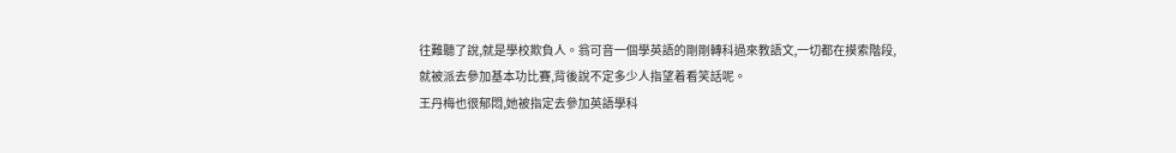往難聽了說,就是學校欺負人。翁可音一個學英語的剛剛轉科過來教語文,一切都在摸索階段,就被派去參加基本功比賽,背後說不定多少人指望着看笑話呢。
王丹梅也很郁悶,她被指定去參加英語學科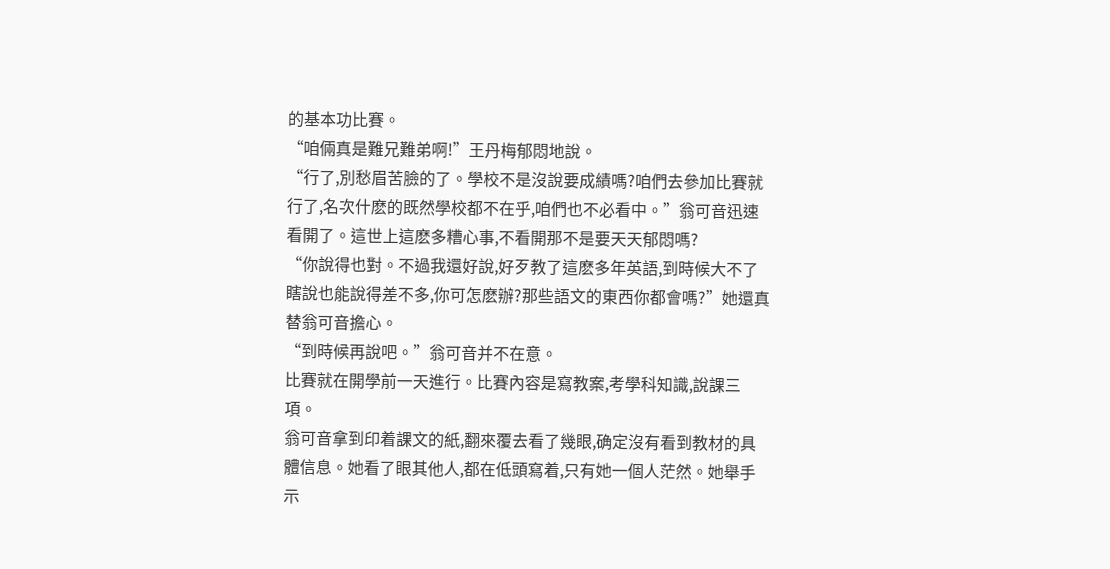的基本功比賽。
“咱倆真是難兄難弟啊!”王丹梅郁悶地說。
“行了,別愁眉苦臉的了。學校不是沒說要成績嗎?咱們去參加比賽就行了,名次什麽的既然學校都不在乎,咱們也不必看中。”翁可音迅速看開了。這世上這麽多糟心事,不看開那不是要天天郁悶嗎?
“你說得也對。不過我還好說,好歹教了這麽多年英語,到時候大不了瞎說也能說得差不多,你可怎麽辦?那些語文的東西你都會嗎?”她還真替翁可音擔心。
“到時候再說吧。”翁可音并不在意。
比賽就在開學前一天進行。比賽內容是寫教案,考學科知識,說課三項。
翁可音拿到印着課文的紙,翻來覆去看了幾眼,确定沒有看到教材的具體信息。她看了眼其他人,都在低頭寫着,只有她一個人茫然。她舉手示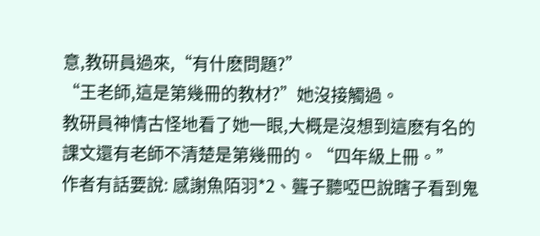意,教研員過來,“有什麽問題?”
“王老師,這是第幾冊的教材?”她沒接觸過。
教研員神情古怪地看了她一眼,大概是沒想到這麽有名的課文還有老師不清楚是第幾冊的。“四年級上冊。”
作者有話要說: 感謝魚陌羽*2、聾子聽啞巴說瞎子看到鬼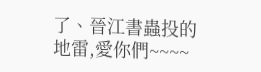了、晉江書蟲投的地雷,愛你們~~~~